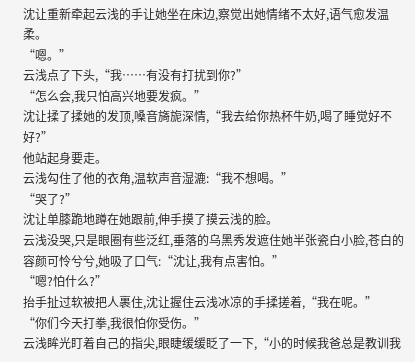沈让重新牵起云浅的手让她坐在床边,察觉出她情绪不太好,语气愈发温柔。
“嗯。”
云浅点了下头,“我……有没有打扰到你?”
“怎么会,我只怕高兴地要发疯。”
沈让揉了揉她的发顶,嗓音旖旎深情,“我去给你热杯牛奶,喝了睡觉好不好?”
他站起身要走。
云浅勾住了他的衣角,温软声音湿漉:“我不想喝。”
“哭了?”
沈让单膝跪地蹲在她跟前,伸手摸了摸云浅的脸。
云浅没哭,只是眼圈有些泛红,垂落的乌黑秀发遮住她半张瓷白小脸,苍白的容颜可怜兮兮,她吸了口气:“沈让,我有点害怕。”
“嗯?怕什么?”
抬手扯过软被把人裹住,沈让握住云浅冰凉的手揉搓着,“我在呢。”
“你们今天打拳,我很怕你受伤。”
云浅眸光盯着自己的指尖,眼睫缓缓眨了一下,“小的时候我爸总是教训我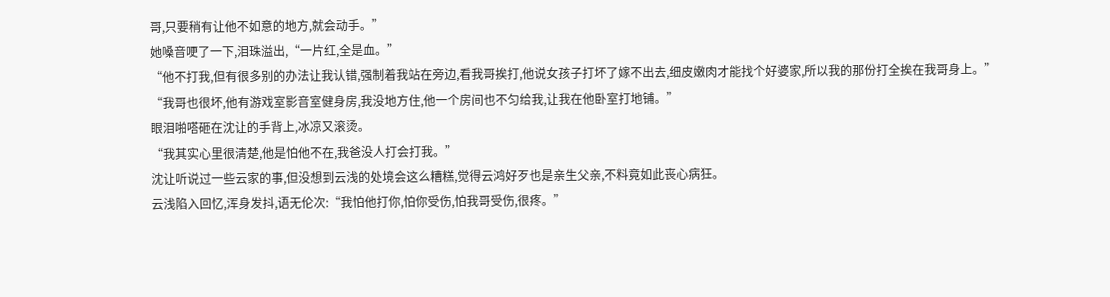哥,只要稍有让他不如意的地方,就会动手。”
她嗓音哽了一下,泪珠溢出,“一片红,全是血。”
“他不打我,但有很多别的办法让我认错,强制着我站在旁边,看我哥挨打,他说女孩子打坏了嫁不出去,细皮嫩肉才能找个好婆家,所以我的那份打全挨在我哥身上。”
“我哥也很坏,他有游戏室影音室健身房,我没地方住,他一个房间也不匀给我,让我在他卧室打地铺。”
眼泪啪嗒砸在沈让的手背上,冰凉又滚烫。
“我其实心里很清楚,他是怕他不在,我爸没人打会打我。”
沈让听说过一些云家的事,但没想到云浅的处境会这么糟糕,觉得云鸿好歹也是亲生父亲,不料竟如此丧心病狂。
云浅陷入回忆,浑身发抖,语无伦次:“我怕他打你,怕你受伤,怕我哥受伤,很疼。”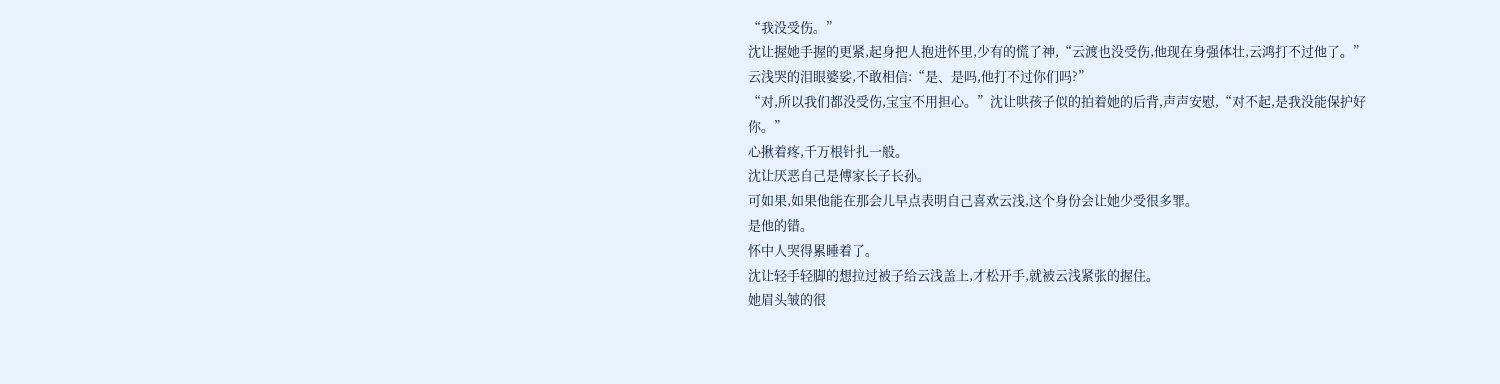“我没受伤。”
沈让握她手握的更紧,起身把人抱进怀里,少有的慌了神,“云渡也没受伤,他现在身强体壮,云鸿打不过他了。”
云浅哭的泪眼婆娑,不敢相信:“是、是吗,他打不过你们吗?”
“对,所以我们都没受伤,宝宝不用担心。”沈让哄孩子似的拍着她的后背,声声安慰,“对不起,是我没能保护好你。”
心揪着疼,千万根针扎一般。
沈让厌恶自己是傅家长子长孙。
可如果,如果他能在那会儿早点表明自己喜欢云浅,这个身份会让她少受很多罪。
是他的错。
怀中人哭得累睡着了。
沈让轻手轻脚的想拉过被子给云浅盖上,才松开手,就被云浅紧张的握住。
她眉头皱的很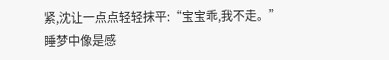紧,沈让一点点轻轻抹平:“宝宝乖,我不走。”
睡梦中像是感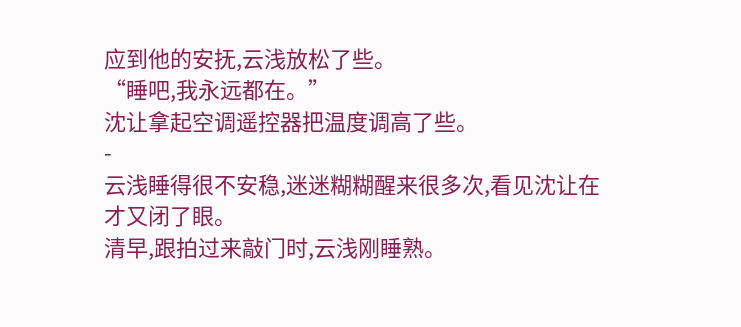应到他的安抚,云浅放松了些。
“睡吧,我永远都在。”
沈让拿起空调遥控器把温度调高了些。
-
云浅睡得很不安稳,迷迷糊糊醒来很多次,看见沈让在才又闭了眼。
清早,跟拍过来敲门时,云浅刚睡熟。